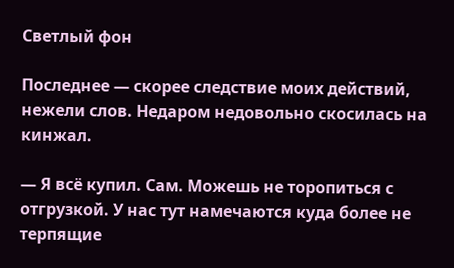Светлый фон

Последнее — скорее следствие моих действий, нежели слов. Недаром недовольно скосилась на кинжал.

— Я всё купил. Сам. Можешь не торопиться с отгрузкой. У нас тут намечаются куда более не терпящие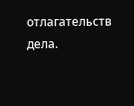отлагательств дела.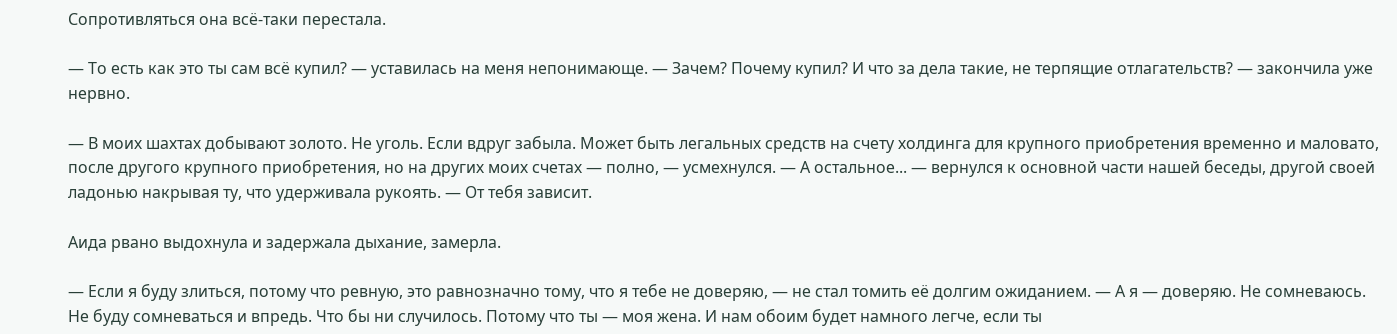Сопротивляться она всё-таки перестала.

— То есть как это ты сам всё купил? — уставилась на меня непонимающе. — Зачем? Почему купил? И что за дела такие, не терпящие отлагательств? — закончила уже нервно.

— В моих шахтах добывают золото. Не уголь. Если вдруг забыла. Может быть легальных средств на счету холдинга для крупного приобретения временно и маловато, после другого крупного приобретения, но на других моих счетах — полно, — усмехнулся. — А остальное... — вернулся к основной части нашей беседы, другой своей ладонью накрывая ту, что удерживала рукоять. — От тебя зависит.

Аида рвано выдохнула и задержала дыхание, замерла.

— Если я буду злиться, потому что ревную, это равнозначно тому, что я тебе не доверяю, — не стал томить её долгим ожиданием. — А я — доверяю. Не сомневаюсь. Не буду сомневаться и впредь. Что бы ни случилось. Потому что ты — моя жена. И нам обоим будет намного легче, если ты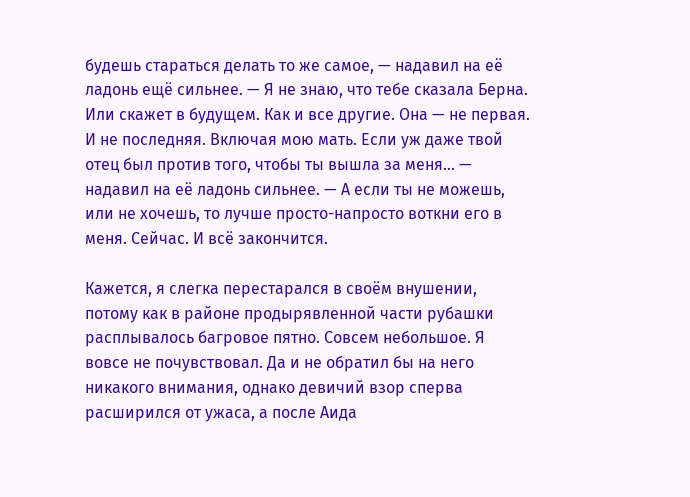будешь стараться делать то же самое, — надавил на её ладонь ещё сильнее. — Я не знаю, что тебе сказала Берна. Или скажет в будущем. Как и все другие. Она — не первая. И не последняя. Включая мою мать. Если уж даже твой отец был против того, чтобы ты вышла за меня... — надавил на её ладонь сильнее. — А если ты не можешь, или не хочешь, то лучше просто-напросто воткни его в меня. Сейчас. И всё закончится.

Кажется, я слегка перестарался в своём внушении, потому как в районе продырявленной части рубашки расплывалось багровое пятно. Совсем небольшое. Я вовсе не почувствовал. Да и не обратил бы на него никакого внимания, однако девичий взор сперва расширился от ужаса, а после Аида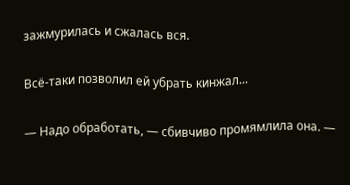зажмурилась и сжалась вся.

Всё-таки позволил ей убрать кинжал...

— Надо обработать, — сбивчиво промямлила она. —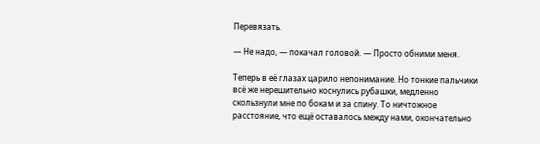Перевязать.

— Не надо, — покачал головой. — Просто обними меня.

Теперь в её глазах царило непонимание. Но тонкие пальчики всё же нерешительно коснулись рубашки, медленно скользнули мне по бокам и за спину. То ничтожное расстояние, что ещё оставалось между нами, окончательно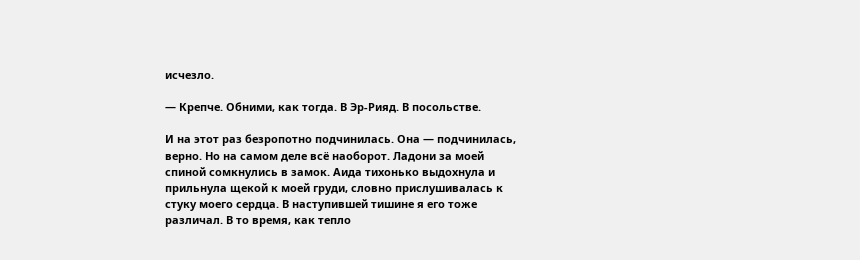исчезло.

— Крепче. Обними, как тогда. В Эр-Рияд. В посольстве.

И на этот раз безропотно подчинилась. Она — подчинилась, верно. Но на самом деле всё наоборот. Ладони за моей спиной сомкнулись в замок. Аида тихонько выдохнула и прильнула щекой к моей груди, словно прислушивалась к стуку моего сердца. В наступившей тишине я его тоже различал. В то время, как тепло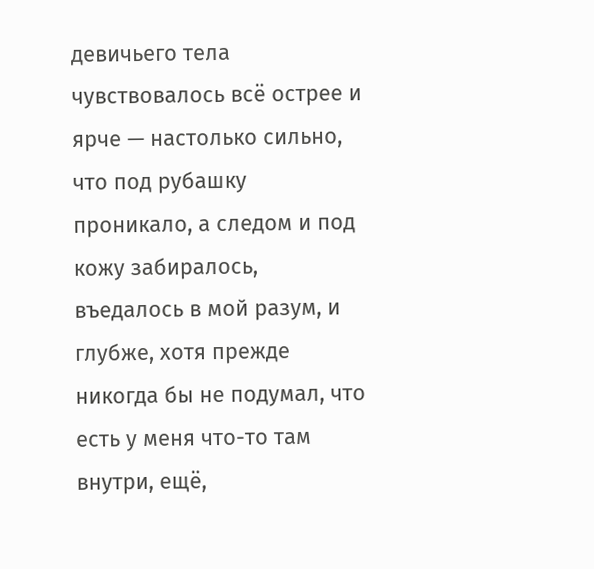девичьего тела чувствовалось всё острее и ярче — настолько сильно, что под рубашку проникало, а следом и под кожу забиралось, въедалось в мой разум, и глубже, хотя прежде никогда бы не подумал, что есть у меня что-то там внутри, ещё,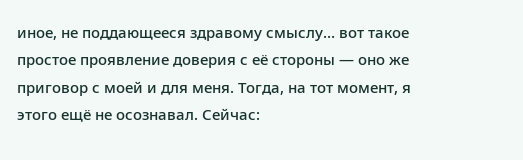иное, не поддающееся здравому смыслу… вот такое простое проявление доверия с её стороны — оно же приговор с моей и для меня. Тогда, на тот момент, я этого ещё не осознавал. Сейчас: